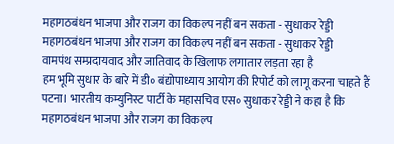महागठबंधन भाजपा और राजग का विकल्प नहीं बन सकता - सुधाकर रेड्डी
महागठबंधन भाजपा और राजग का विकल्प नहीं बन सकता - सुधाकर रेड्डी
वामपंथ सम्प्रदायवाद और जातिवाद के खिलाफ लगातार लड़ता रहा है
हम भूमि सुधार के बारे में डी॰ बंद्योपाध्याय आयोग की रिपोर्ट को लागू करना चाहते हैं
पटना। भारतीय कम्युनिस्ट पार्टी के महासचिव एस॰ सुधाकर रेड्डी ने कहा है कि महागठबंधन भाजपा और राजग का विकल्प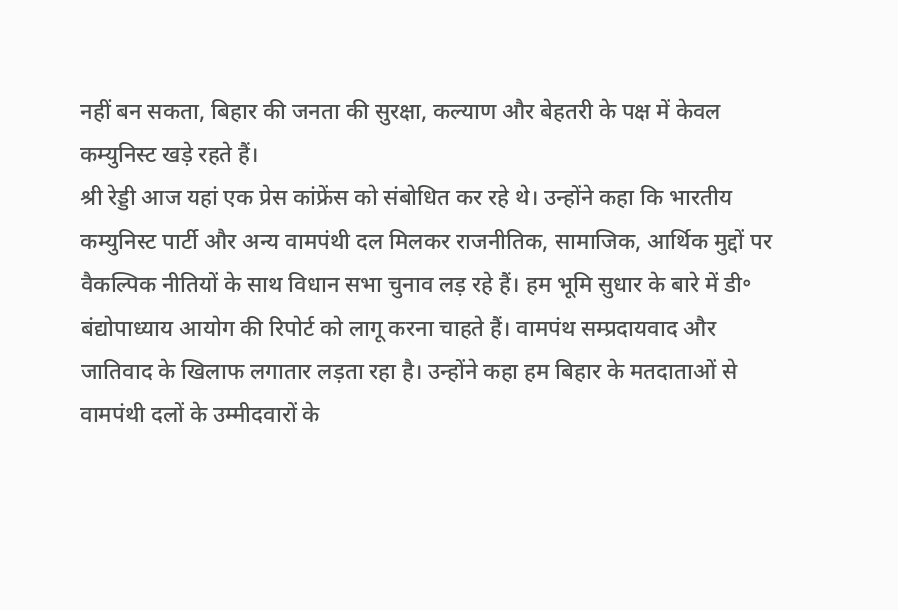नहीं बन सकता, बिहार की जनता की सुरक्षा, कल्याण और बेहतरी के पक्ष में केवल कम्युनिस्ट खड़े रहते हैं।
श्री रेड्डी आज यहां एक प्रेस कांफ्रेंस को संबोधित कर रहे थे। उन्होंने कहा कि भारतीय कम्युनिस्ट पार्टी और अन्य वामपंथी दल मिलकर राजनीतिक, सामाजिक, आर्थिक मुद्दों पर वैकल्पिक नीतियों के साथ विधान सभा चुनाव लड़ रहे हैं। हम भूमि सुधार के बारे में डी॰ बंद्योपाध्याय आयोग की रिपोर्ट को लागू करना चाहते हैं। वामपंथ सम्प्रदायवाद और जातिवाद के खिलाफ लगातार लड़ता रहा है। उन्होंने कहा हम बिहार के मतदाताओं से वामपंथी दलों के उम्मीदवारों के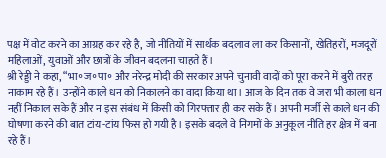पक्ष में वोट करने का आग्रह कर रहे है, जो नीतियों में सार्थक बदलाव ला कर किसानों, खेतिहरों, मजदूरों महिलाओं, युवाओं और छात्रों के जीवन बदलना चाहते हैं।
श्री रेड्डी ने कहा, “भा॰ज॰पा॰ और नरेन्द्र मोदी की सरकार अपने चुनावी वादों को पूरा करने में बुरी तरह नाकाम रहे हैं। उन्होंने काले धन को निकालने का वादा किया था। आज के दिन तक वे जरा भी काला धन नहीं निकाल सके हैं और न इस संबंध में किसी को गिरफ्तार ही कर सके हैं। अपनी मर्जी से काले धन की घोषणा करने की बात टांय-टांय फिस हो गयी है। इसके बदले वे निगमों के अनुकूल नीति हर क्षेत्र में बना रहे हैं।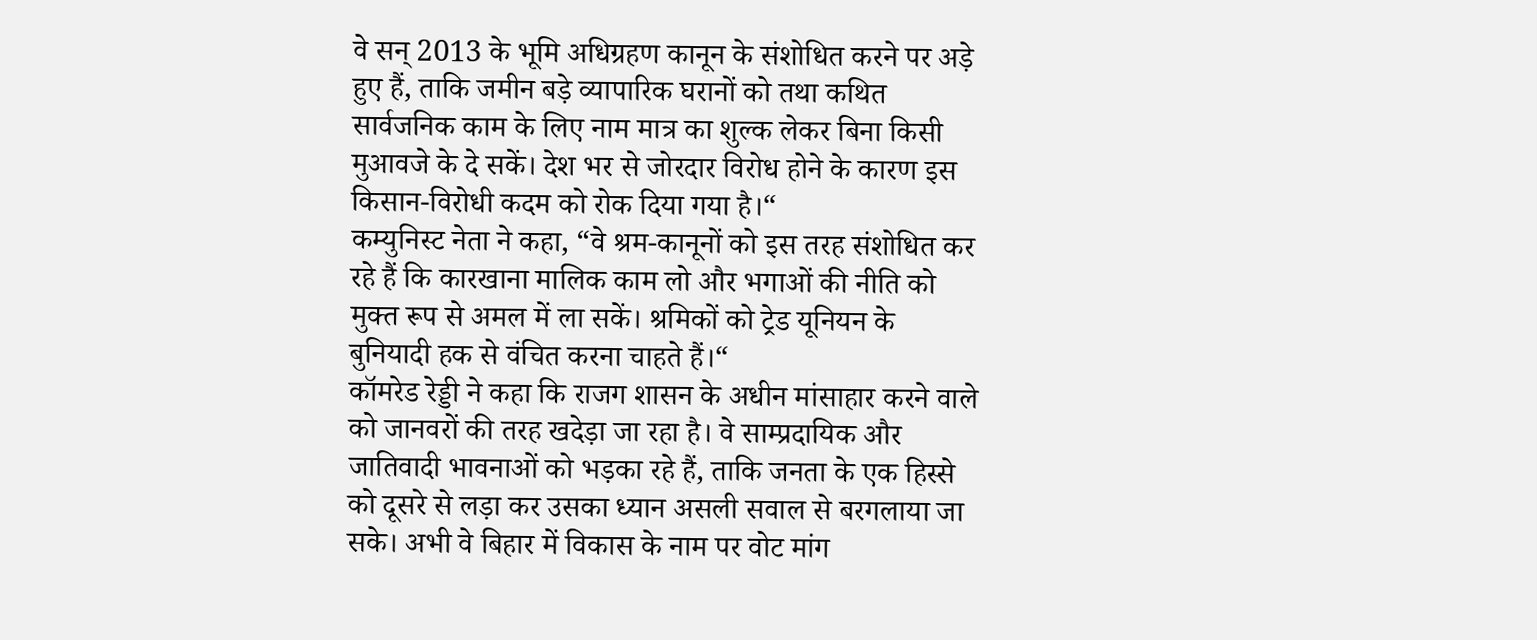वे सन् 2013 के भूमि अधिग्रहण कानून के संशोधित करने पर अड़े हुए हैं, ताकि जमीन बड़े व्यापारिक घरानों को तथा कथित सार्वजनिक काम के लिए नाम मात्र का शुल्क लेकर बिना किसी मुआवजे के दे सकें। देश भर से जोरदार विरोध होने के कारण इस किसान-विरोधी कदम को रोक दिया गया है।“
कम्युनिस्ट नेता ने कहा, “वे श्रम-कानूनों को इस तरह संशोधित कर रहे हैं कि कारखाना मालिक काम लो और भगाओं की नीति को मुक्त रूप से अमल में ला सकें। श्रमिकों को ट्रेड यूनियन के बुनियादी हक से वंचित करना चाहते हैं।“
कॉमरेड रेड्डी ने कहा कि राजग शासन के अधीन मांसाहार करने वाले को जानवरों की तरह खदेड़ा जा रहा है। वे साम्प्रदायिक और जातिवादी भावनाओं को भड़का रहे हैं, ताकि जनता के एक हिस्से को दूसरे से लड़ा कर उसका ध्यान असली सवाल से बरगलाया जा सके। अभी वे बिहार में विकास के नाम पर वोट मांग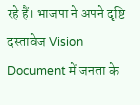रहे हैं। भाजपा ने अपने दृष्टि दस्तावेज Vision Document में जनता के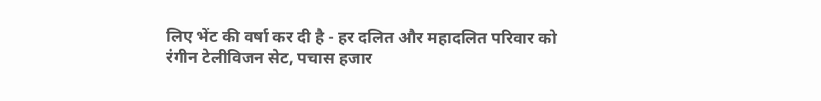लिए भेंट की वर्षा कर दी है - हर दलित और महादलित परिवार को रंगीन टेलीविजन सेट, पचास हजार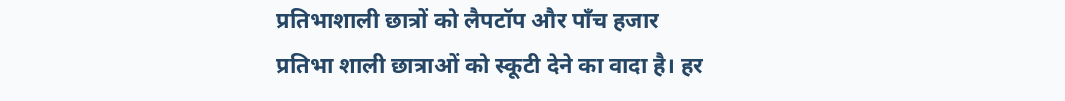प्रतिभाशाली छात्रों को लैपटॉप और पाँच हजार प्रतिभा शाली छात्राओं को स्कूटी देने का वादा है। हर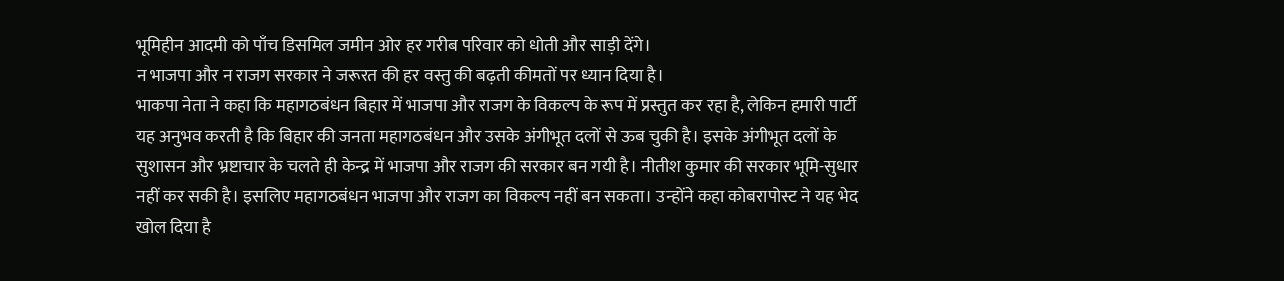भूमिहीन आदमी को पाँच डिसमिल जमीन ओर हर गरीब परिवार को धोती और साड़ी देंगे।
न भाजपा और न राजग सरकार ने जरूरत की हर वस्तु की बढ़ती कीमतों पर ध्यान दिया है।
भाकपा नेता ने कहा कि महागठबंधन बिहार में भाजपा और राजग के विकल्प के रूप में प्रस्तुत कर रहा है, लेकिन हमारी पार्टी यह अनुभव करती है कि बिहार की जनता महागठबंधन और उसके अंगीभूत दलों से ऊब चुकी है। इसके अंगीभूत दलों के सुशासन और भ्रष्टाचार के चलते ही केन्द्र में भाजपा और राजग की सरकार बन गयी है। नीतीश कुमार की सरकार भूमि-सुधार नहीं कर सकी है। इसलिए महागठबंधन भाजपा और राजग का विकल्प नहीं बन सकता। उन्होंने कहा कोबरापोस्ट ने यह भेद खोल दिया है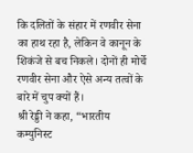कि दलितों के संहार में रणवीर सेना का हाथ रहा है, लेकिन वे कानून के शिकंजे से बच निकले। दोनों ही मोर्चे रणवीर सेना और ऐसे अन्य तत्वों के बारे में चुप क्यों हैं।
श्री रेड्डी ने कहा, “भारतीय कम्युनिस्ट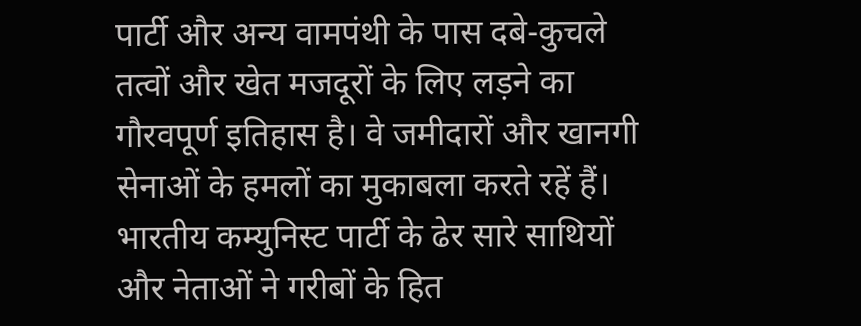पार्टी और अन्य वामपंथी के पास दबे-कुचले तत्वों और खेत मजदूरों के लिए लड़ने का गौरवपूर्ण इतिहास है। वे जमीदारों और खानगी सेनाओं के हमलों का मुकाबला करते रहें हैं। भारतीय कम्युनिस्ट पार्टी के ढेर सारे साथियों और नेताओं ने गरीबों के हित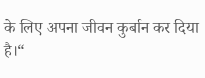के लिए अपना जीवन कुर्बान कर दिया है।“